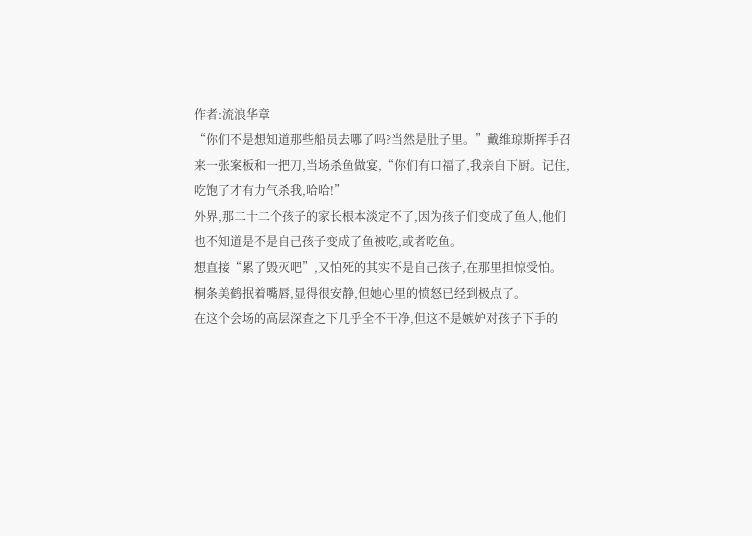作者:流浪华章
“你们不是想知道那些船员去哪了吗?当然是肚子里。”戴维琼斯挥手召来一张案板和一把刀,当场杀鱼做宴,“你们有口福了,我亲自下厨。记住,吃饱了才有力气杀我,哈哈!”
外界,那二十二个孩子的家长根本淡定不了,因为孩子们变成了鱼人,他们也不知道是不是自己孩子变成了鱼被吃,或者吃鱼。
想直接“累了毁灭吧”,又怕死的其实不是自己孩子,在那里担惊受怕。
桐条美鹤抿着嘴唇,显得很安静,但她心里的愤怒已经到极点了。
在这个会场的高层深查之下几乎全不干净,但这不是嫉妒对孩子下手的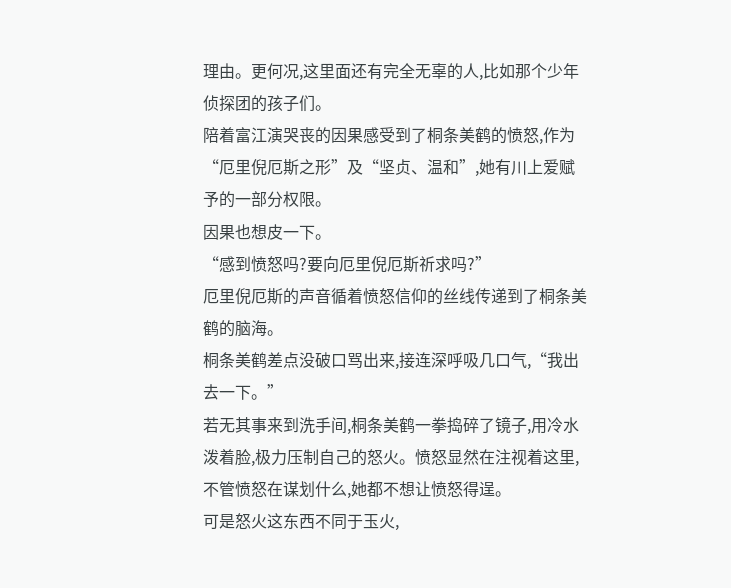理由。更何况,这里面还有完全无辜的人,比如那个少年侦探团的孩子们。
陪着富江演哭丧的因果感受到了桐条美鹤的愤怒,作为“厄里倪厄斯之形”及“坚贞、温和”,她有川上爱赋予的一部分权限。
因果也想皮一下。
“感到愤怒吗?要向厄里倪厄斯祈求吗?”
厄里倪厄斯的声音循着愤怒信仰的丝线传递到了桐条美鹤的脑海。
桐条美鹤差点没破口骂出来,接连深呼吸几口气,“我出去一下。”
若无其事来到洗手间,桐条美鹤一拳捣碎了镜子,用冷水泼着脸,极力压制自己的怒火。愤怒显然在注视着这里,不管愤怒在谋划什么,她都不想让愤怒得逞。
可是怒火这东西不同于玉火,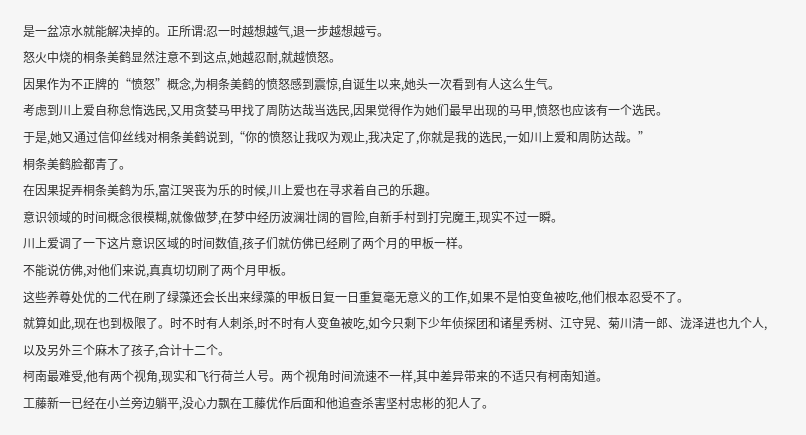是一盆凉水就能解决掉的。正所谓:忍一时越想越气,退一步越想越亏。
怒火中烧的桐条美鹤显然注意不到这点,她越忍耐,就越愤怒。
因果作为不正牌的“愤怒”概念,为桐条美鹤的愤怒感到震惊,自诞生以来,她头一次看到有人这么生气。
考虑到川上爱自称怠惰选民,又用贪婪马甲找了周防达哉当选民,因果觉得作为她们最早出现的马甲,愤怒也应该有一个选民。
于是,她又通过信仰丝线对桐条美鹤说到,“你的愤怒让我叹为观止,我决定了,你就是我的选民,一如川上爱和周防达哉。”
桐条美鹤脸都青了。
在因果捉弄桐条美鹤为乐,富江哭丧为乐的时候,川上爱也在寻求着自己的乐趣。
意识领域的时间概念很模糊,就像做梦,在梦中经历波澜壮阔的冒险,自新手村到打完魔王,现实不过一瞬。
川上爱调了一下这片意识区域的时间数值,孩子们就仿佛已经刷了两个月的甲板一样。
不能说仿佛,对他们来说,真真切切刷了两个月甲板。
这些养尊处优的二代在刷了绿藻还会长出来绿藻的甲板日复一日重复毫无意义的工作,如果不是怕变鱼被吃,他们根本忍受不了。
就算如此,现在也到极限了。时不时有人刺杀,时不时有人变鱼被吃,如今只剩下少年侦探团和诸星秀树、江守晃、菊川清一郎、泷泽进也九个人,以及另外三个麻木了孩子,合计十二个。
柯南最难受,他有两个视角,现实和飞行荷兰人号。两个视角时间流速不一样,其中差异带来的不适只有柯南知道。
工藤新一已经在小兰旁边躺平,没心力飘在工藤优作后面和他追查杀害坚村忠彬的犯人了。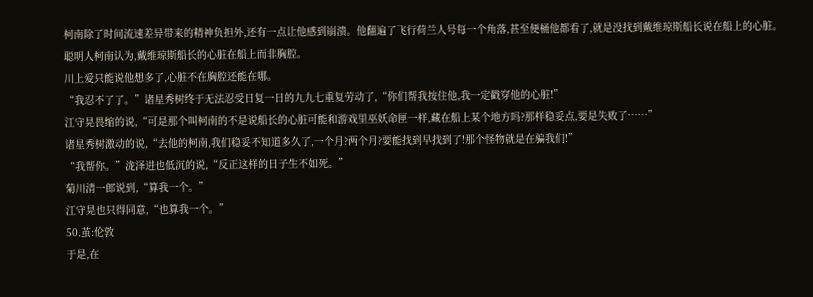柯南除了时间流速差异带来的精神负担外,还有一点让他感到崩溃。他翻遍了飞行荷兰人号每一个角落,甚至便桶他都看了,就是没找到戴维琼斯船长说在船上的心脏。
聪明人柯南认为,戴维琼斯船长的心脏在船上而非胸腔。
川上爱只能说他想多了,心脏不在胸腔还能在哪。
“我忍不了了。”诸星秀树终于无法忍受日复一日的九九七重复劳动了,“你们帮我按住他,我一定戳穿他的心脏!”
江守晃畏缩的说,“可是那个叫柯南的不是说船长的心脏可能和游戏里巫妖命匣一样,藏在船上某个地方吗?那样稳妥点,要是失败了……”
诸星秀树激动的说,“去他的柯南,我们稳妥不知道多久了,一个月?两个月?要能找到早找到了!那个怪物就是在骗我们!”
“我帮你。”泷泽进也低沉的说,“反正这样的日子生不如死。”
菊川清一郎说到,“算我一个。”
江守晃也只得同意,“也算我一个。”
50.茧:伦敦
于是,在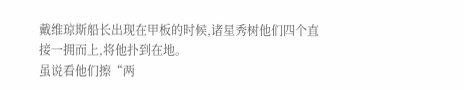戴维琼斯船长出现在甲板的时候,诸星秀树他们四个直接一拥而上,将他扑到在地。
虽说看他们擦“两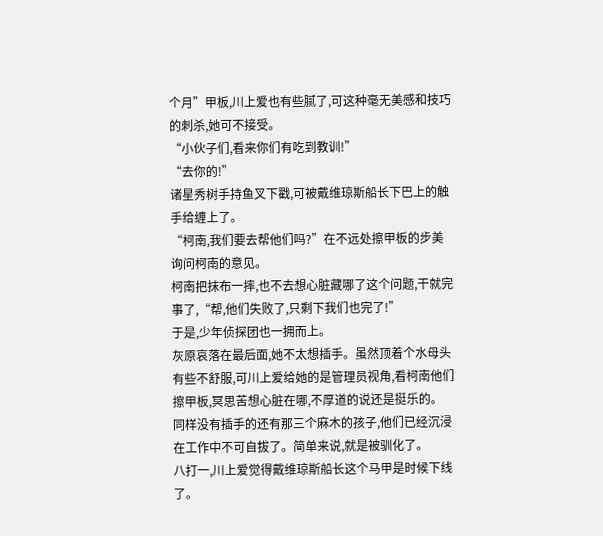个月”甲板,川上爱也有些腻了,可这种毫无美感和技巧的刺杀,她可不接受。
“小伙子们,看来你们有吃到教训!”
“去你的!”
诸星秀树手持鱼叉下戳,可被戴维琼斯船长下巴上的触手给缠上了。
“柯南,我们要去帮他们吗?”在不远处擦甲板的步美询问柯南的意见。
柯南把抹布一摔,也不去想心脏藏哪了这个问题,干就完事了,“帮,他们失败了,只剩下我们也完了!”
于是,少年侦探团也一拥而上。
灰原哀落在最后面,她不太想插手。虽然顶着个水母头有些不舒服,可川上爱给她的是管理员视角,看柯南他们擦甲板,冥思苦想心脏在哪,不厚道的说还是挺乐的。
同样没有插手的还有那三个麻木的孩子,他们已经沉浸在工作中不可自拔了。简单来说,就是被驯化了。
八打一,川上爱觉得戴维琼斯船长这个马甲是时候下线了。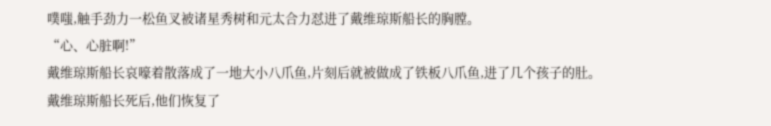噗嗤,触手劲力一松鱼叉被诸星秀树和元太合力怼进了戴维琼斯船长的胸膛。
“心、心脏啊!”
戴维琼斯船长哀嚎着散落成了一地大小八爪鱼,片刻后就被做成了铁板八爪鱼,进了几个孩子的肚。
戴维琼斯船长死后,他们恢复了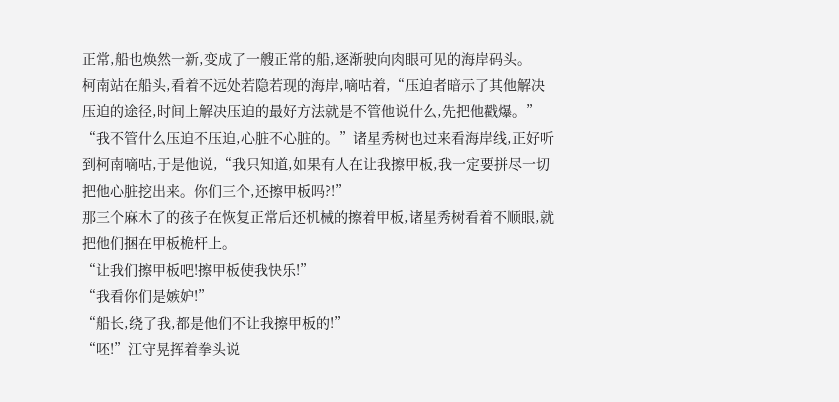正常,船也焕然一新,变成了一艘正常的船,逐渐驶向肉眼可见的海岸码头。
柯南站在船头,看着不远处若隐若现的海岸,嘀咕着,“压迫者暗示了其他解决压迫的途径,时间上解决压迫的最好方法就是不管他说什么,先把他戳爆。”
“我不管什么压迫不压迫,心脏不心脏的。”诸星秀树也过来看海岸线,正好听到柯南嘀咕,于是他说,“我只知道,如果有人在让我擦甲板,我一定要拼尽一切把他心脏挖出来。你们三个,还擦甲板吗?!”
那三个麻木了的孩子在恢复正常后还机械的擦着甲板,诸星秀树看着不顺眼,就把他们捆在甲板桅杆上。
“让我们擦甲板吧!擦甲板使我快乐!”
“我看你们是嫉妒!”
“船长,绕了我,都是他们不让我擦甲板的!”
“呸!”江守晃挥着拳头说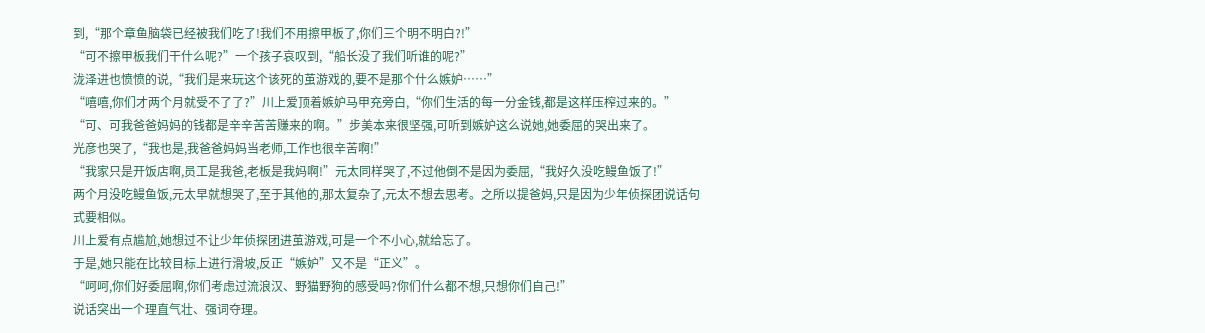到,“那个章鱼脑袋已经被我们吃了!我们不用擦甲板了,你们三个明不明白?!”
“可不擦甲板我们干什么呢?”一个孩子哀叹到,“船长没了我们听谁的呢?”
泷泽进也愤愤的说,“我们是来玩这个该死的茧游戏的,要不是那个什么嫉妒……”
“嘻嘻,你们才两个月就受不了了?”川上爱顶着嫉妒马甲充旁白,“你们生活的每一分金钱,都是这样压榨过来的。”
“可、可我爸爸妈妈的钱都是辛辛苦苦赚来的啊。”步美本来很坚强,可听到嫉妒这么说她,她委屈的哭出来了。
光彦也哭了,“我也是,我爸爸妈妈当老师,工作也很辛苦啊!”
“我家只是开饭店啊,员工是我爸,老板是我妈啊!”元太同样哭了,不过他倒不是因为委屈,“我好久没吃鳗鱼饭了!”
两个月没吃鳗鱼饭,元太早就想哭了,至于其他的,那太复杂了,元太不想去思考。之所以提爸妈,只是因为少年侦探团说话句式要相似。
川上爱有点尴尬,她想过不让少年侦探团进茧游戏,可是一个不小心,就给忘了。
于是,她只能在比较目标上进行滑坡,反正“嫉妒”又不是“正义”。
“呵呵,你们好委屈啊,你们考虑过流浪汉、野猫野狗的感受吗?你们什么都不想,只想你们自己!”
说话突出一个理直气壮、强词夺理。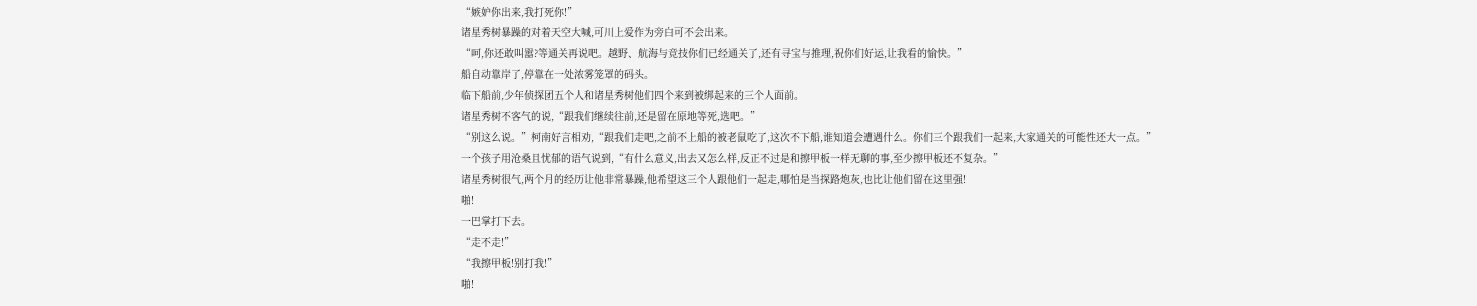“嫉妒你出来,我打死你!”
诸星秀树暴躁的对着天空大喊,可川上爱作为旁白可不会出来。
“呵,你还敢叫嚣?等通关再说吧。越野、航海与竞技你们已经通关了,还有寻宝与推理,祝你们好运,让我看的愉快。”
船自动靠岸了,停靠在一处浓雾笼罩的码头。
临下船前,少年侦探团五个人和诸星秀树他们四个来到被绑起来的三个人面前。
诸星秀树不客气的说,“跟我们继续往前,还是留在原地等死,选吧。”
“别这么说。”柯南好言相劝,“跟我们走吧,之前不上船的被老鼠吃了,这次不下船,谁知道会遭遇什么。你们三个跟我们一起来,大家通关的可能性还大一点。”
一个孩子用沧桑且忧郁的语气说到,“有什么意义,出去又怎么样,反正不过是和擦甲板一样无聊的事,至少擦甲板还不复杂。”
诸星秀树很气,两个月的经历让他非常暴躁,他希望这三个人跟他们一起走,哪怕是当探路炮灰,也比让他们留在这里强!
啪!
一巴掌打下去。
“走不走!”
“我擦甲板!别打我!”
啪!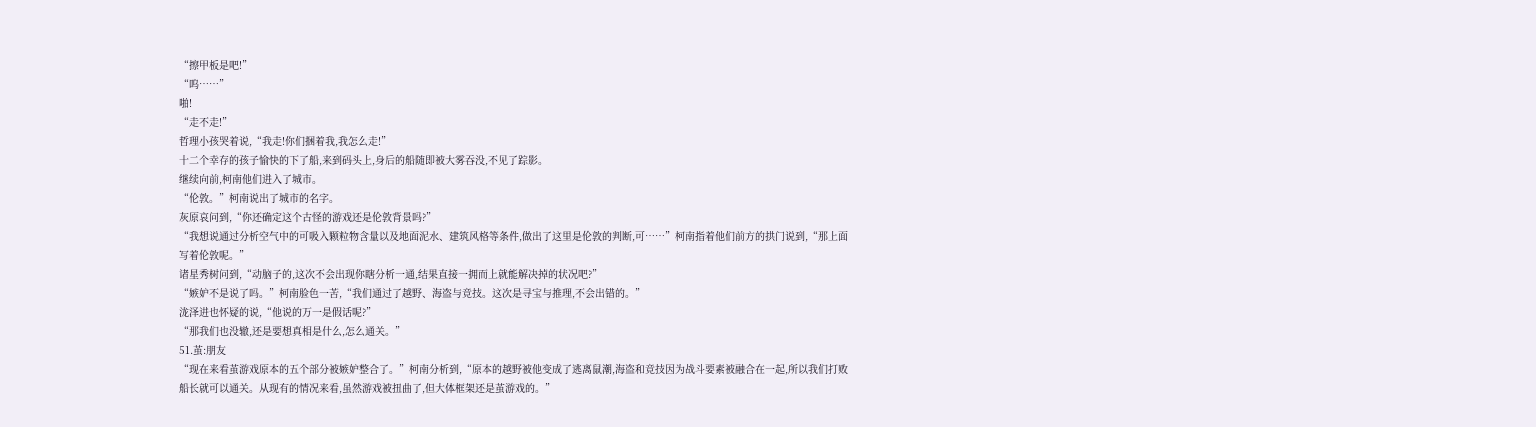“擦甲板是吧!”
“呜……”
啪!
“走不走!”
哲理小孩哭着说,“我走!你们捆着我,我怎么走!”
十二个幸存的孩子愉快的下了船,来到码头上,身后的船随即被大雾吞没,不见了踪影。
继续向前,柯南他们进入了城市。
“伦敦。”柯南说出了城市的名字。
灰原哀问到,“你还确定这个古怪的游戏还是伦敦背景吗?”
“我想说通过分析空气中的可吸入颗粒物含量以及地面泥水、建筑风格等条件,做出了这里是伦敦的判断,可……”柯南指着他们前方的拱门说到,“那上面写着伦敦呢。”
诸星秀树问到,“动脑子的,这次不会出现你瞎分析一通,结果直接一拥而上就能解决掉的状况吧?”
“嫉妒不是说了吗。”柯南脸色一苦,“我们通过了越野、海盗与竞技。这次是寻宝与推理,不会出错的。”
泷泽进也怀疑的说,“他说的万一是假话呢?”
“那我们也没辙,还是要想真相是什么,怎么通关。”
51.茧:朋友
“现在来看茧游戏原本的五个部分被嫉妒整合了。”柯南分析到,“原本的越野被他变成了逃离鼠潮,海盗和竞技因为战斗要素被融合在一起,所以我们打败船长就可以通关。从现有的情况来看,虽然游戏被扭曲了,但大体框架还是茧游戏的。”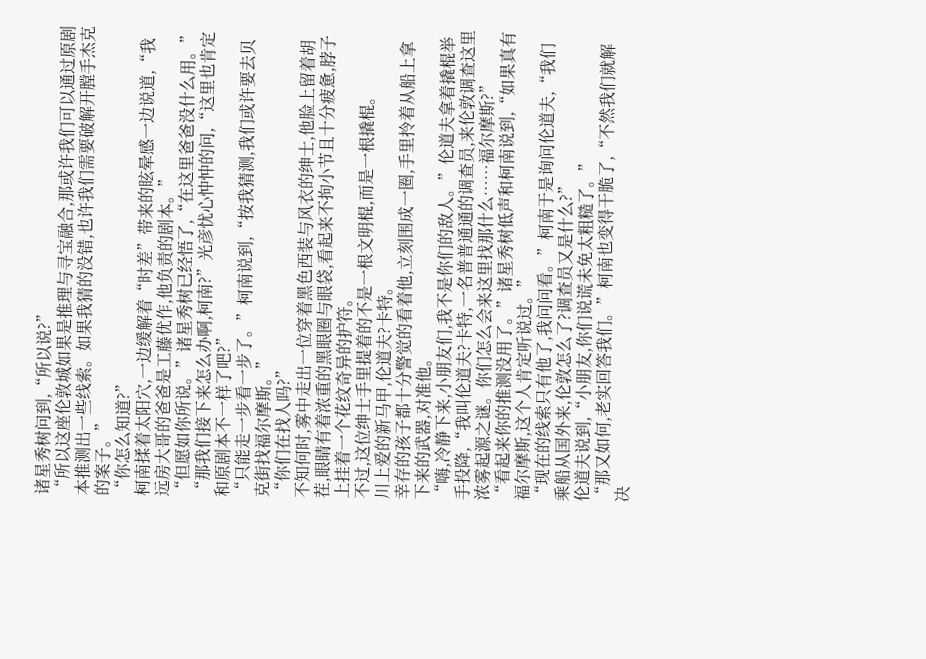诸星秀树问到,“所以说?”
“所以这座伦敦城如果是推理与寻宝融合,那或许我们可以通过原剧本推测出一些线索。如果我猜的没错,也许我们需要破解开膛手杰克的案子。”
“你怎么知道?”
柯南揉着太阳穴,一边缓解着“时差”带来的眩晕感一边说道,“我远房大哥的爸爸是工藤优作,他负责的剧本。”
“但愿如你所说。”诸星秀树已经悟了,“在这里爸爸没什么用。”
“那我们接下来怎么办啊,柯南?”光彦忧心忡忡的问,“这里也肯定和原剧本不一样了吧?”
“只能走一步看一步了。”柯南说到,“按我猜测,我们或许要去贝克街找福尔摩斯。”
“你们在找人吗?”
不知何时,雾中走出一位穿着黑色西装与风衣的绅士,他脸上留着胡茬,眼睛有着浓重的黑眼圈与眼袋,看起来不拘小节且十分疲惫,脖子上挂着一个花纹奇异的护符。
不过,这位绅士手里提着的不是一根文明棍,而是一根撬棍。
川上爱的新马甲,伦道夫?卡特。
幸存的孩子都十分警觉的看着他,立刻围成一圈,手里拎着从船上拿下来的武器,对准他。
“嗨,冷静下来,小朋友们,我不是你们的敌人。”伦道夫拿着撬棍举手投降,“我叫伦道夫?卡特,一名普普通通的调查员,来伦敦调查这里浓雾起源之谜。你们怎么会来这里找那什么……福尔摩斯?”
“看起来你的推测没用了。”诸星秀树低声和柯南说到,“如果真有福尔摩斯,这个人肯定听说过。”
“现在的线索只有他了,我问问看。”柯南于是询问伦道夫,“我们乘船从国外来,伦敦怎么了?调查员又是什么?”
伦道夫说到,“小朋友,你们说谎未免太粗糙了。”
“那又如何,老实回答我们。”柯南也变得干脆了,“不然我们就解决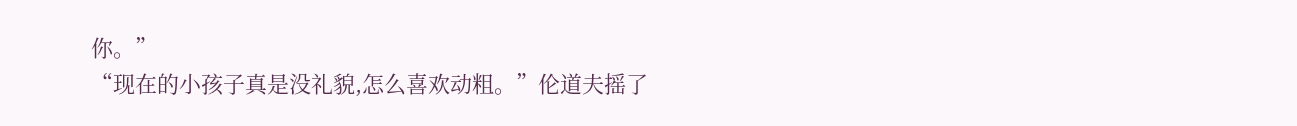你。”
“现在的小孩子真是没礼貌,怎么喜欢动粗。”伦道夫摇了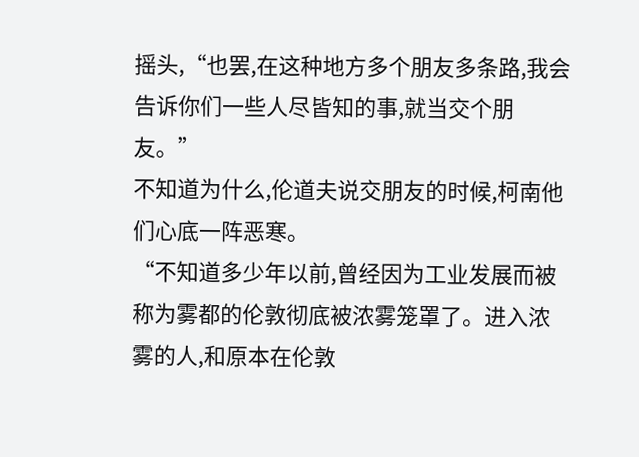摇头,“也罢,在这种地方多个朋友多条路,我会告诉你们一些人尽皆知的事,就当交个朋友。”
不知道为什么,伦道夫说交朋友的时候,柯南他们心底一阵恶寒。
“不知道多少年以前,曾经因为工业发展而被称为雾都的伦敦彻底被浓雾笼罩了。进入浓雾的人,和原本在伦敦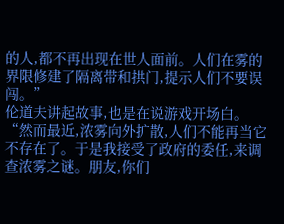的人,都不再出现在世人面前。人们在雾的界限修建了隔离带和拱门,提示人们不要误闯。”
伦道夫讲起故事,也是在说游戏开场白。
“然而最近,浓雾向外扩散,人们不能再当它不存在了。于是我接受了政府的委任,来调查浓雾之谜。朋友,你们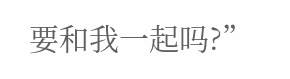要和我一起吗?”